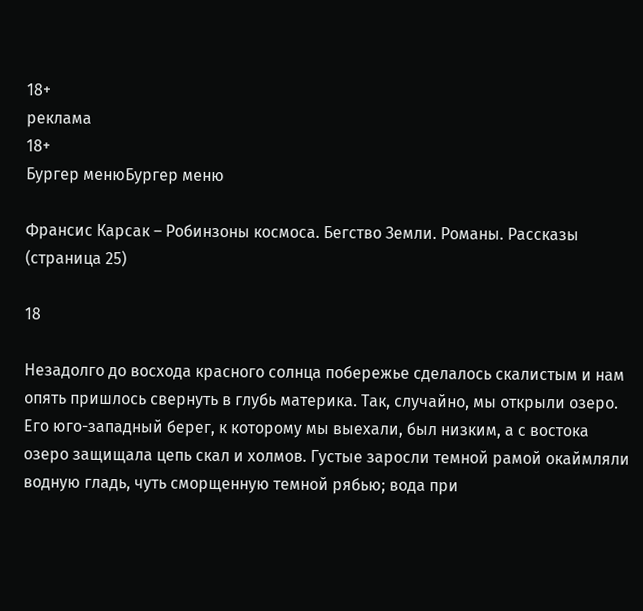18+
реклама
18+
Бургер менюБургер меню

Франсис Карсак – Робинзоны космоса. Бегство Земли. Романы. Рассказы (страница 25)

18

Незадолго до восхода красного солнца побережье сделалось скалистым и нам опять пришлось свернуть в глубь материка. Так, случайно, мы открыли озеро. Его юго-западный берег, к которому мы выехали, был низким, а с востока озеро защищала цепь скал и холмов. Густые заросли темной рамой окаймляли водную гладь, чуть сморщенную темной рябью; вода при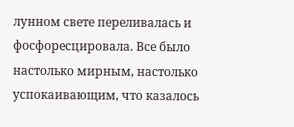лунном свете переливалась и фосфоресцировала. Все было настолько мирным, настолько успокаивающим, что казалось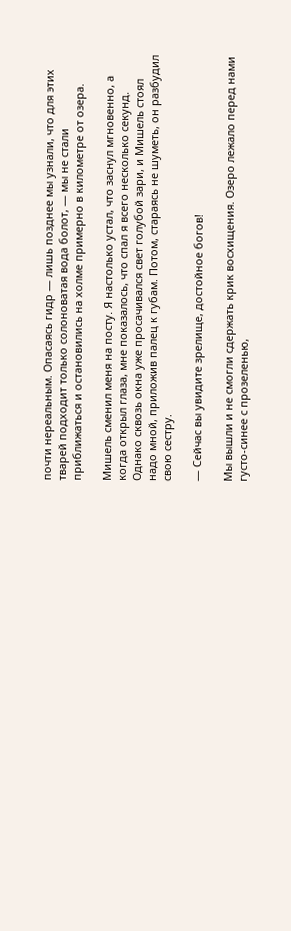почти нереальным. Опасаясь гидр — лишь позднее мы узнали, что для этих тварей подходит только солоноватая вода болот, — мы не стали приближаться и остановились на холме примерно в километре от озера.

Мишель сменил меня на посту. Я настолько устал, что заснул мгновенно, а когда открыл глаза, мне показалось, что спал я всего несколько секунд. Однако сквозь окна уже просачивался свет голубой зари, и Мишель стоял надо мной, приложив палец к губам. Потом, стараясь не шуметь, он разбудил свою сестру.

— Сейчас вы увидите зрелище, достойное богов!

Мы вышли и не смогли сдержать крик восхищения. Озеро лежало перед нами густо-синее с прозеленью,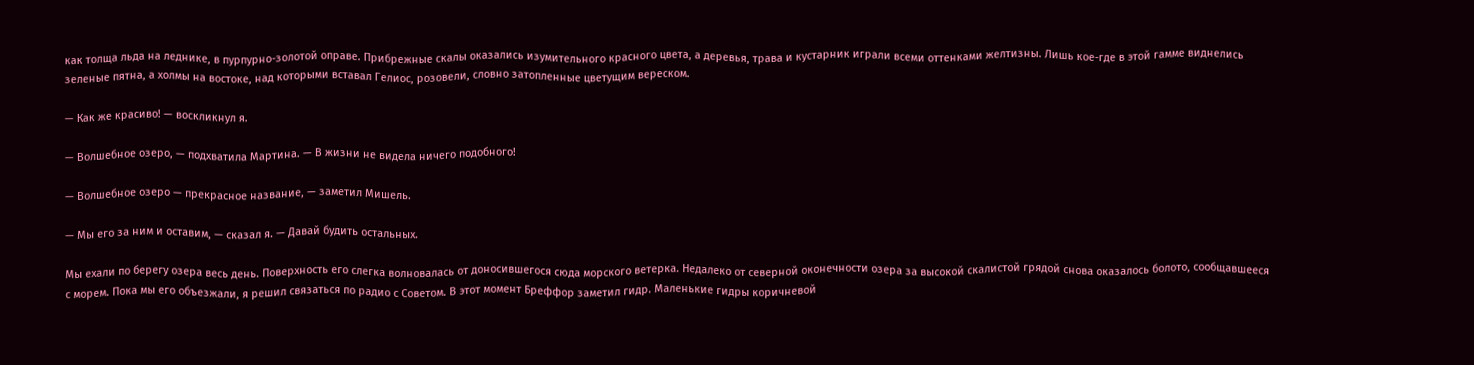как толща льда на леднике, в пурпурно-золотой оправе. Прибрежные скалы оказались изумительного красного цвета, а деревья, трава и кустарник играли всеми оттенками желтизны. Лишь кое-где в этой гамме виднелись зеленые пятна, а холмы на востоке, над которыми вставал Гелиос, розовели, словно затопленные цветущим вереском.

— Как же красиво! — воскликнул я.

— Волшебное озеро, — подхватила Мартина. — В жизни не видела ничего подобного!

— Волшебное озеро — прекрасное название, — заметил Мишель.

— Мы его за ним и оставим, — сказал я. — Давай будить остальных.

Мы ехали по берегу озера весь день. Поверхность его слегка волновалась от доносившегося сюда морского ветерка. Недалеко от северной оконечности озера за высокой скалистой грядой снова оказалось болото, сообщавшееся с морем. Пока мы его объезжали, я решил связаться по радио с Советом. В этот момент Бреффор заметил гидр. Маленькие гидры коричневой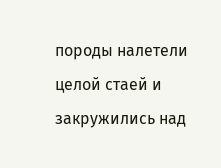породы налетели целой стаей и закружились над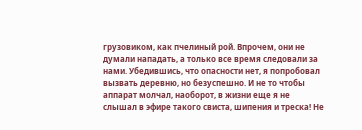грузовиком, как пчелиный рой. Впрочем, они не думали нападать, а только все время следовали за нами. Убедившись, что опасности нет, я попробовал вызвать деревню, но безуспешно. И не то чтобы аппарат молчал, наоборот, в жизни еще я не слышал в эфире такого свиста, шипения и треска! Не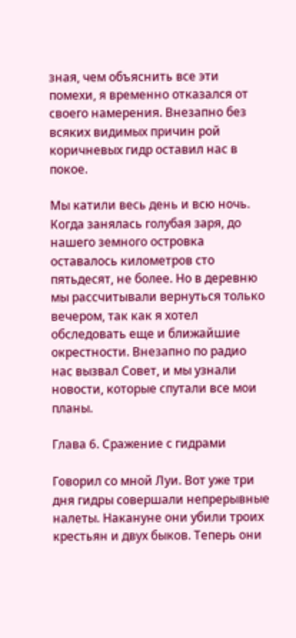зная, чем объяснить все эти помехи, я временно отказался от своего намерения. Внезапно без всяких видимых причин рой коричневых гидр оставил нас в покое.

Мы катили весь день и всю ночь. Когда занялась голубая заря, до нашего земного островка оставалось километров сто пятьдесят, не более. Но в деревню мы рассчитывали вернуться только вечером, так как я хотел обследовать еще и ближайшие окрестности. Внезапно по радио нас вызвал Совет, и мы узнали новости, которые спутали все мои планы.

Глава 6. Сражение с гидрами

Говорил со мной Луи. Вот уже три дня гидры совершали непрерывные налеты. Накануне они убили троих крестьян и двух быков. Теперь они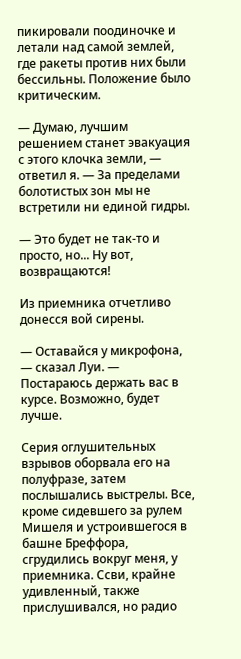пикировали поодиночке и летали над самой землей, где ракеты против них были бессильны. Положение было критическим.

— Думаю, лучшим решением станет эвакуация с этого клочка земли, — ответил я. — За пределами болотистых зон мы не встретили ни единой гидры.

— Это будет не так-то и просто, но... Ну вот, возвращаются!

Из приемника отчетливо донесся вой сирены.

— Оставайся у микрофона, — сказал Луи. — Постараюсь держать вас в курсе. Возможно, будет лучше.

Серия оглушительных взрывов оборвала его на полуфразе, затем послышались выстрелы. Все, кроме сидевшего за рулем Мишеля и устроившегося в башне Бреффора, сгрудились вокруг меня, у приемника. Ссви, крайне удивленный, также прислушивался, но радио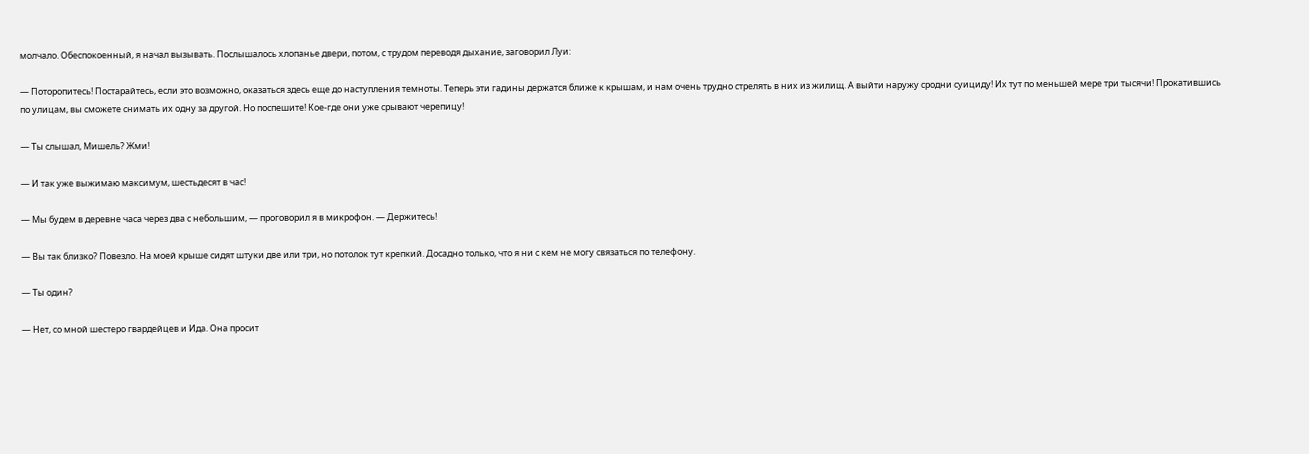молчало. Обеспокоенный, я начал вызывать. Послышалось хлопанье двери, потом, с трудом переводя дыхание, заговорил Луи:

— Поторопитесь! Постарайтесь, если это возможно, оказаться здесь еще до наступления темноты. Теперь эти гадины держатся ближе к крышам, и нам очень трудно стрелять в них из жилищ. А выйти наружу сродни суициду! Их тут по меньшей мере три тысячи! Прокатившись по улицам, вы сможете снимать их одну за другой. Но поспешите! Кое-где они уже срывают черепицу!

— Ты слышал, Мишель? Жми!

— И так уже выжимаю максимум, шестьдесят в час!

— Мы будем в деревне часа через два с небольшим, — проговорил я в микрофон. — Держитесь!

— Вы так близко? Повезло. На моей крыше сидят штуки две или три, но потолок тут крепкий. Досадно только, что я ни с кем не могу связаться по телефону.

— Ты один?

— Нет, со мной шестеро гвардейцев и Ида. Она просит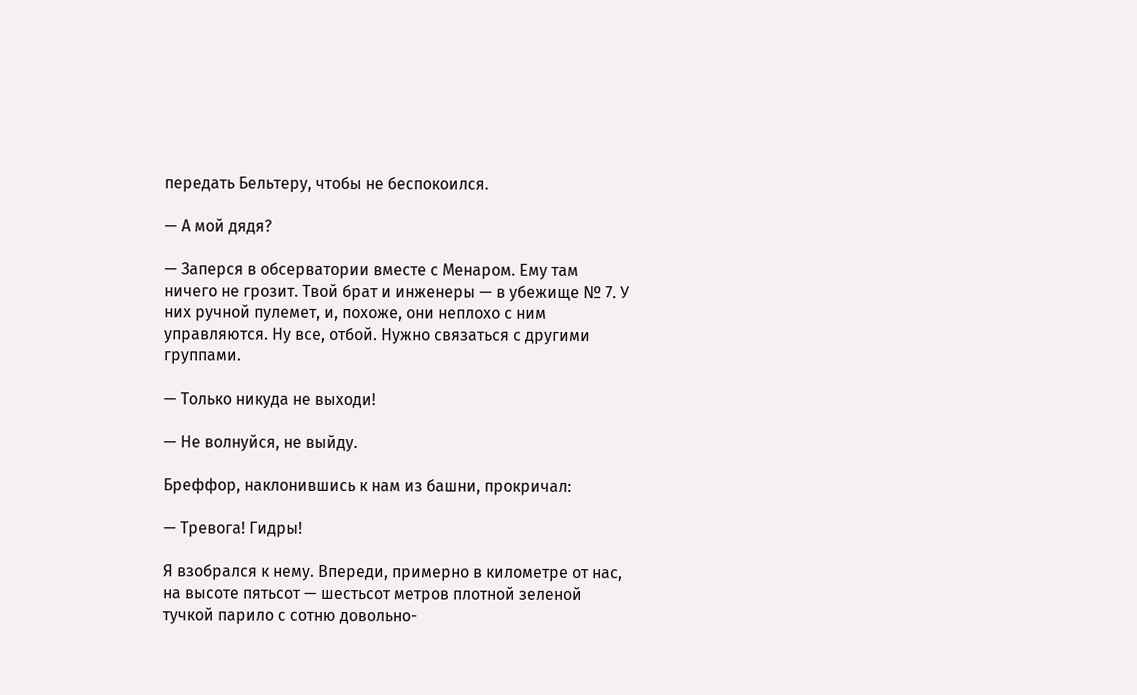передать Бельтеру, чтобы не беспокоился.

— А мой дядя?

— Заперся в обсерватории вместе с Менаром. Ему там ничего не грозит. Твой брат и инженеры — в убежище № 7. У них ручной пулемет, и, похоже, они неплохо с ним управляются. Ну все, отбой. Нужно связаться с другими группами.

— Только никуда не выходи!

— Не волнуйся, не выйду.

Бреффор, наклонившись к нам из башни, прокричал:

— Тревога! Гидры!

Я взобрался к нему. Впереди, примерно в километре от нас, на высоте пятьсот — шестьсот метров плотной зеленой тучкой парило с сотню довольно-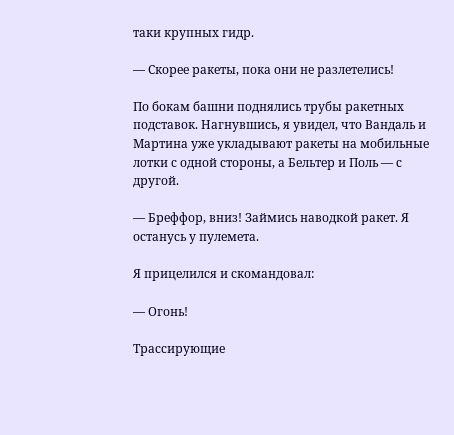таки крупных гидр.

— Скорее ракеты, пока они не разлетелись!

По бокам башни поднялись трубы ракетных подставок. Нагнувшись, я увидел, что Вандаль и Мартина уже укладывают ракеты на мобильные лотки с одной стороны, а Бельтер и Поль — с другой.

— Бреффор, вниз! Займись наводкой ракет. Я останусь у пулемета.

Я прицелился и скомандовал:

— Огонь!

Трассирующие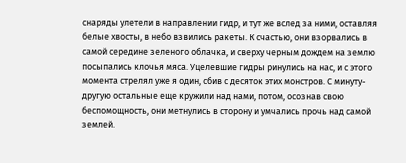снаряды улетели в направлении гидр, и тут же вслед за ними, оставляя белые хвосты, в небо взвились ракеты. К счастью, они взорвались в самой середине зеленого облачка, и сверху черным дождем на землю посыпались клочья мяса. Уцелевшие гидры ринулись на нас, и с этого момента стрелял уже я один, сбив с десяток этих монстров. С минуту-другую остальные еще кружили над нами, потом, осознав свою беспомощность, они метнулись в сторону и умчались прочь над самой землей.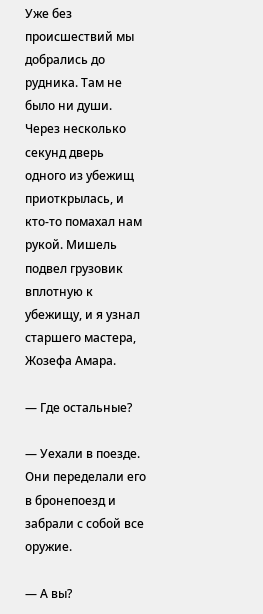Уже без происшествий мы добрались до рудника. Там не было ни души. Через несколько секунд дверь одного из убежищ приоткрылась, и кто-то помахал нам рукой. Мишель подвел грузовик вплотную к убежищу, и я узнал старшего мастера, Жозефа Амара.

— Где остальные?

— Уехали в поезде. Они переделали его в бронепоезд и забрали с собой все оружие.

— А вы?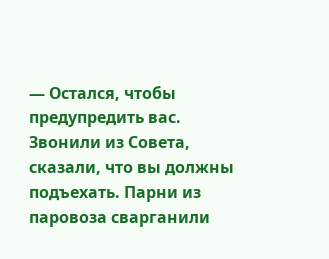— Остался, чтобы предупредить вас. Звонили из Совета, сказали, что вы должны подъехать. Парни из паровоза сварганили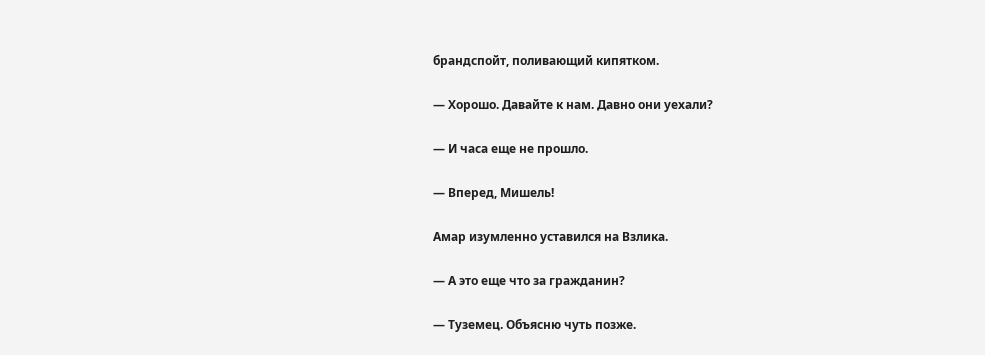брандспойт, поливающий кипятком.

— Хорошо. Давайте к нам. Давно они уехали?

— И часа еще не прошло.

— Вперед, Мишель!

Амар изумленно уставился на Взлика.

— А это еще что за гражданин?

— Туземец. Объясню чуть позже.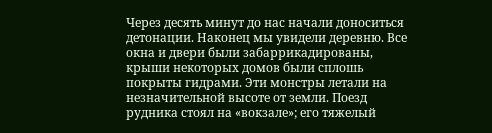Через десять минут до нас начали доноситься детонации. Наконец мы увидели деревню. Все окна и двери были забаррикадированы, крыши некоторых домов были сплошь покрыты гидрами. Эти монстры летали на незначительной высоте от земли. Поезд рудника стоял на «вокзале»; его тяжелый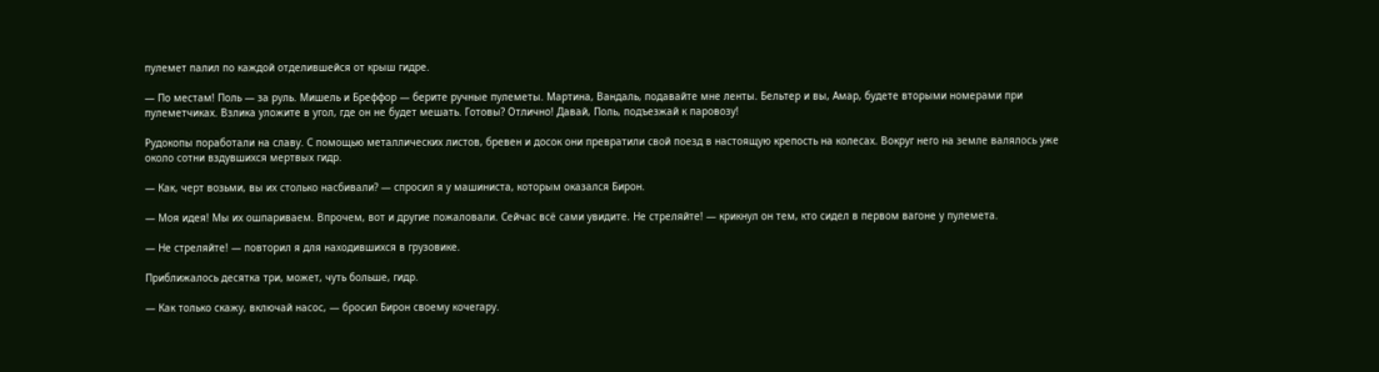пулемет палил по каждой отделившейся от крыш гидре.

— По местам! Поль — за руль. Мишель и Бреффор — берите ручные пулеметы. Мартина, Вандаль, подавайте мне ленты. Бельтер и вы, Амар, будете вторыми номерами при пулеметчиках. Взлика уложите в угол, где он не будет мешать. Готовы? Отлично! Давай, Поль, подъезжай к паровозу!

Рудокопы поработали на славу. С помощью металлических листов, бревен и досок они превратили свой поезд в настоящую крепость на колесах. Вокруг него на земле валялось уже около сотни вздувшихся мертвых гидр.

— Как, черт возьми, вы их столько насбивали? — спросил я у машиниста, которым оказался Бирон.

— Моя идея! Мы их ошпариваем. Впрочем, вот и другие пожаловали. Сейчас всё сами увидите. Не стреляйте! — крикнул он тем, кто сидел в первом вагоне у пулемета.

— Не стреляйте! — повторил я для находившихся в грузовике.

Приближалось десятка три, может, чуть больше, гидр.

— Как только скажу, включай насос, — бросил Бирон своему кочегару.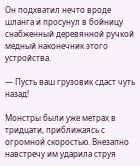Он подхватил нечто вроде шланга и просунул в бойницу снабженный деревянной ручкой медный наконечник этого устройства.

— Пусть ваш грузовик сдаст чуть назад!

Монстры были уже метрах в тридцати, приближаясь с огромной скоростью. Внезапно навстречу им ударила струя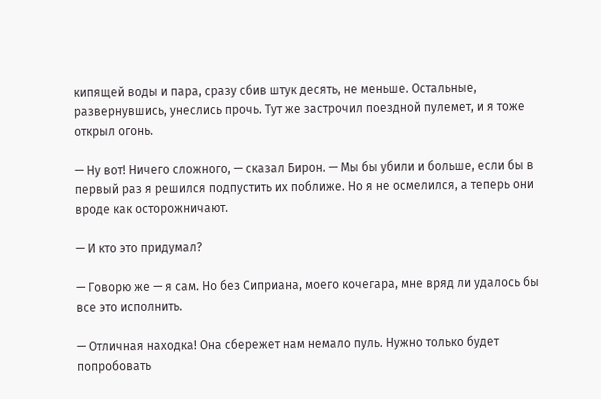кипящей воды и пара, сразу сбив штук десять, не меньше. Остальные, развернувшись, унеслись прочь. Тут же застрочил поездной пулемет, и я тоже открыл огонь.

— Ну вот! Ничего сложного, — сказал Бирон. — Мы бы убили и больше, если бы в первый раз я решился подпустить их поближе. Но я не осмелился, а теперь они вроде как осторожничают.

— И кто это придумал?

— Говорю же — я сам. Но без Сиприана, моего кочегара, мне вряд ли удалось бы все это исполнить.

— Отличная находка! Она сбережет нам немало пуль. Нужно только будет попробовать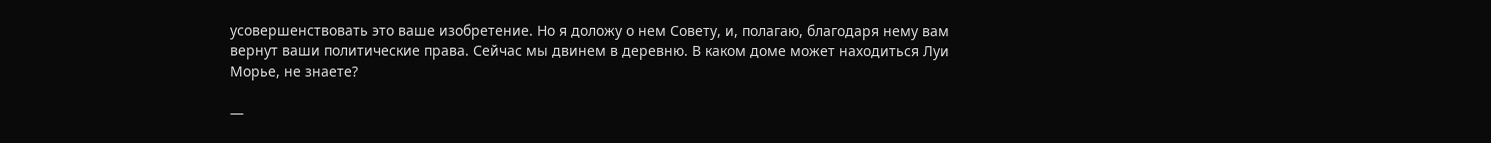усовершенствовать это ваше изобретение. Но я доложу о нем Совету, и, полагаю, благодаря нему вам вернут ваши политические права. Сейчас мы двинем в деревню. В каком доме может находиться Луи Морье, не знаете?

—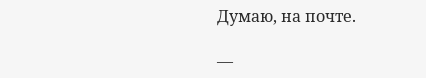Думаю, на почте.

—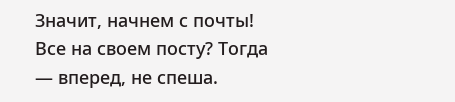Значит, начнем с почты! Все на своем посту? Тогда — вперед, не спеша.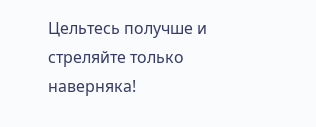Цельтесь получше и стреляйте только наверняка!